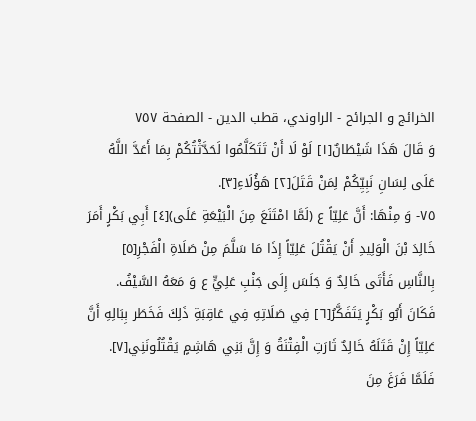الخرائج و الجرائح - الراوندي، قطب الدين - الصفحة ٧٥٧
وَ قَالَ هَذَا شَيْطَانٌ[١] لَوْ لَا أَنْ تَتَكَلَّمُوا لَحَدَّثْتُكُمْ بِمَا أَعَدَّ اللَّهُ عَلَى لِسَانِ نَبِيِّكُمْ لِمَنْ قَتَلَ[٢] هَؤُلَاءِ[٣].
٧٥- وَ مِنْهَا: أَنَّ عَلِيّاً ع (لَمَّا امْتَنَعَ مِنَ الْبَيْعَةِ عَلَى)[٤] أَبِي بَكْرٍ أَمَرَ خَالِدَ بْنَ الْوَلِيدِ أَنْ يَقْتُلَ عَلِيّاً إِذَا مَا سَلَّمَ مِنْ صَلَاةِ الْفَجْرِ[٥] بِالنَّاسِ فَأَتَى خَالِدٌ وَ جَلَسَ إِلَى جَنْبِ عَلِيٍّ ع وَ مَعَهُ السَّيْفُ.
فَكَانَ أَبُو بَكْرٍ يَتَفَكَّرُ[٦] فِي صَلَاتِهِ فِي عَاقِبَةِ ذَلِكَ فَخَطَر بِبَالِهِ أَنَّ عَلِيّاً إِنْ قَتَلَهُ خَالِدٌ ثَارَتِ الْفِتْنَةُ وَ إِنَّ بَنِي هَاشِمٍ يَقْتُلُونَنِي[٧].
فَلَمَّا فَرَغَ مِنَ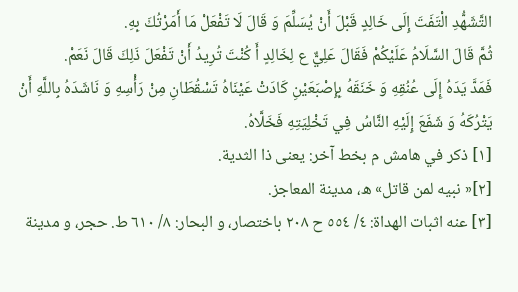التَّشَهُّدِ الْتَفَتَ إِلَى خَالِدٍ قَبْلَ أَنْ يُسَلِّمَ وَ قَالَ لَا تَفْعَلْ مَا أَمَرْتُكَ بِهِ.
ثُمَّ قَالَ السَّلَامُ عَلَيْكُمْ فَقَالَ عَلِيٌّ ع لِخَالِدٍ أَ كُنْتَ تُرِيدُ أَنْ تَفْعَلَ ذَلِكَ قَالَ نَعَمْ.
فَمَدَّ يَدَهُ إِلَى عُنُقِهِ وَ خَنَقَهُ بِإِصْبَعَيْنِ كَادَتْ عَيْنَاهُ تَسْقُطَانِ مِنْ رَأْسِهِ وَ نَاشَدَهُ بِاللَّهِ أَنْ يَتْرُكَهُ وَ شَفَعَ إِلَيْهِ النَّاسُ فِي تَخْلِيَتِهِ فَخَلَّاهُ.
[١] ذكر في هامش م بخط آخر: يعنى ذا الثدية.
[٢]« نبيه لمن قاتل» ه، مدينة المعاجز.
[٣] عنه اثبات الهداة: ٤/ ٥٥٤ ح ٢٠٨ باختصار، و البحار: ٨/ ٦١٠ ط. حجر، و مدينة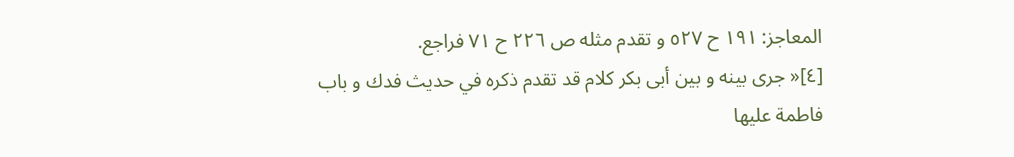المعاجز: ١٩١ ح ٥٢٧ و تقدم مثله ص ٢٢٦ ح ٧١ فراجع.
[٤]« جرى بينه و بين أبى بكر كلام قد تقدم ذكره في حديث فدك و باب فاطمة عليها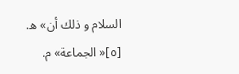السلام و ذلك أن» ه.
[٥]« الجماعة» م.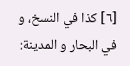[٦] كذا في النسخ، و في البحار و المدينة: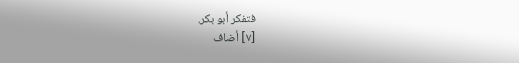فتفكر أبو بكر.
[٧] أضاف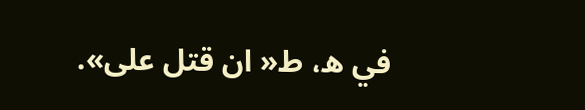في ه، ط« ان قتل على».